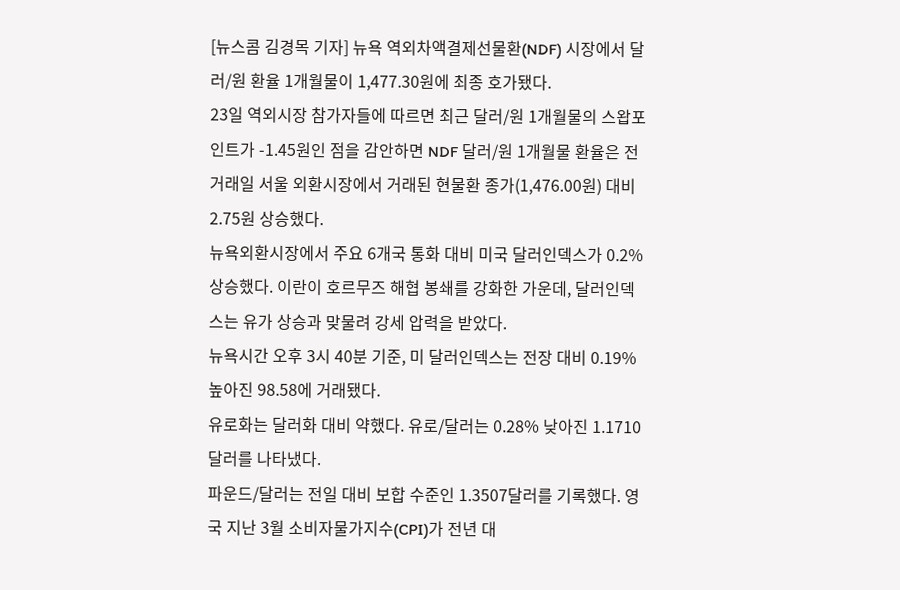[뉴스콤 김경목 기자] 뉴욕 역외차액결제선물환(NDF) 시장에서 달러/원 환율 1개월물이 1,477.30원에 최종 호가됐다.
23일 역외시장 참가자들에 따르면 최근 달러/원 1개월물의 스왑포인트가 -1.45원인 점을 감안하면 NDF 달러/원 1개월물 환율은 전 거래일 서울 외환시장에서 거래된 현물환 종가(1,476.00원) 대비 2.75원 상승했다.
뉴욕외환시장에서 주요 6개국 통화 대비 미국 달러인덱스가 0.2% 상승했다. 이란이 호르무즈 해협 봉쇄를 강화한 가운데, 달러인덱스는 유가 상승과 맞물려 강세 압력을 받았다.
뉴욕시간 오후 3시 40분 기준, 미 달러인덱스는 전장 대비 0.19% 높아진 98.58에 거래됐다.
유로화는 달러화 대비 약했다. 유로/달러는 0.28% 낮아진 1.1710달러를 나타냈다.
파운드/달러는 전일 대비 보합 수준인 1.3507달러를 기록했다. 영국 지난 3월 소비자물가지수(CPI)가 전년 대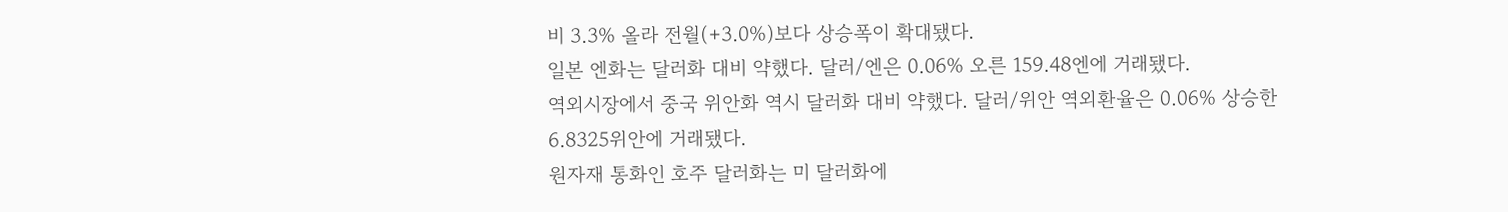비 3.3% 올라 전월(+3.0%)보다 상승폭이 확대됐다.
일본 엔화는 달러화 대비 약했다. 달러/엔은 0.06% 오른 159.48엔에 거래됐다.
역외시장에서 중국 위안화 역시 달러화 대비 약했다. 달러/위안 역외환율은 0.06% 상승한 6.8325위안에 거래됐다.
원자재 통화인 호주 달러화는 미 달러화에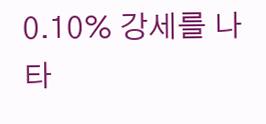0.10% 강세를 나타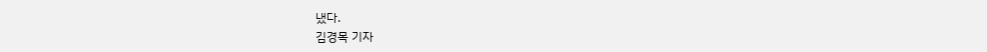냈다.
김경목 기자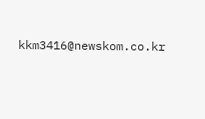kkm3416@newskom.co.kr